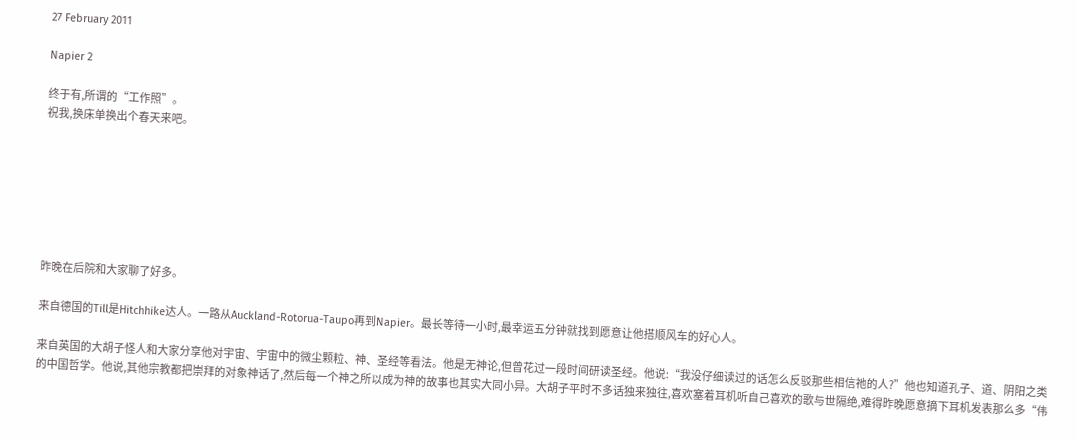27 February 2011

Napier 2

终于有,所谓的“工作照”。
祝我,换床单换出个春天来吧。







昨晚在后院和大家聊了好多。

来自德国的Till是Hitchhike达人。一路从Auckland-Rotorua-Taupo再到Napier。最长等待一小时,最幸运五分钟就找到愿意让他搭顺风车的好心人。

来自英国的大胡子怪人和大家分享他对宇宙、宇宙中的微尘颗粒、神、圣经等看法。他是无神论,但曾花过一段时间研读圣经。他说:“我没仔细读过的话怎么反驳那些相信祂的人?”他也知道孔子、道、阴阳之类的中国哲学。他说,其他宗教都把崇拜的对象神话了,然后每一个神之所以成为神的故事也其实大同小异。大胡子平时不多话独来独往,喜欢塞着耳机听自己喜欢的歌与世隔绝,难得昨晚愿意摘下耳机发表那么多“伟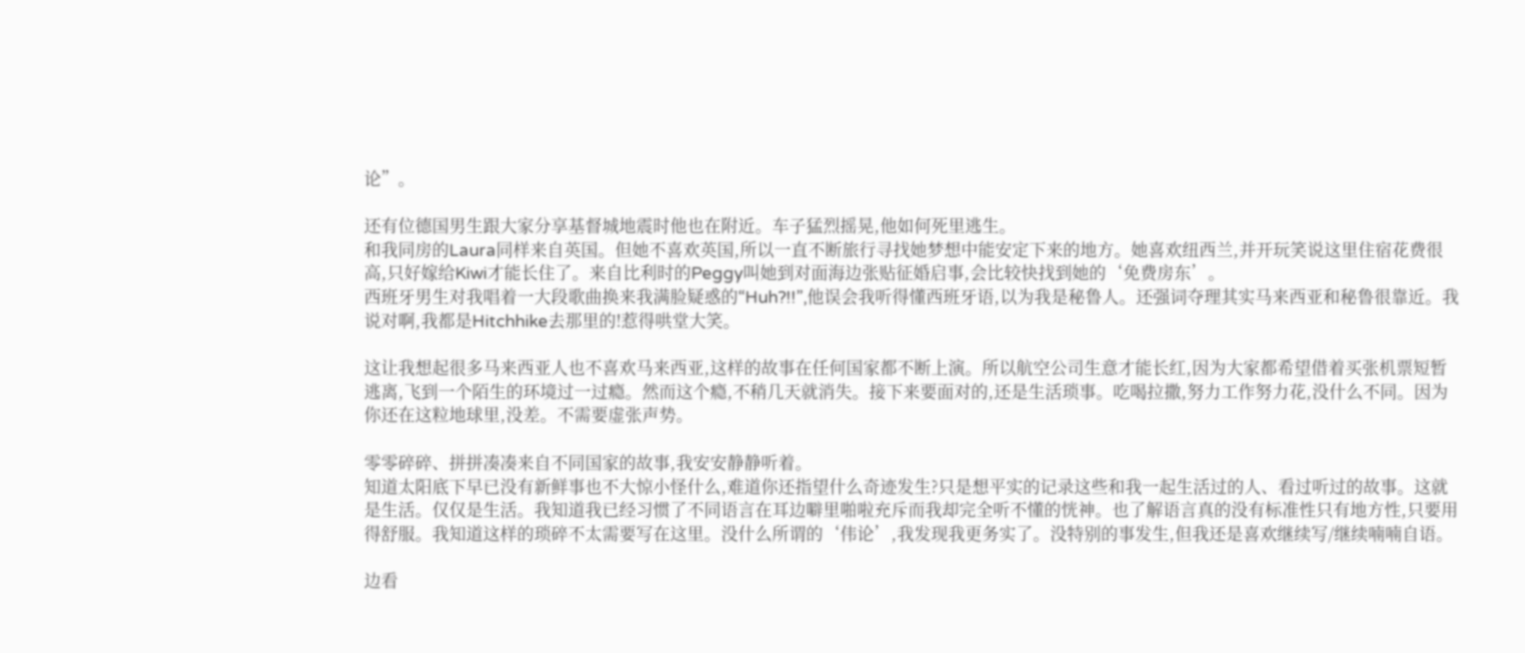论”。

还有位德国男生跟大家分享基督城地震时他也在附近。车子猛烈摇晃,他如何死里逃生。
和我同房的Laura同样来自英国。但她不喜欢英国,所以一直不断旅行寻找她梦想中能安定下来的地方。她喜欢纽西兰,并开玩笑说这里住宿花费很高,只好嫁给Kiwi才能长住了。来自比利时的Peggy叫她到对面海边张贴征婚启事,会比较快找到她的‘免费房东’。
西班牙男生对我唱着一大段歌曲换来我满脸疑惑的“Huh?!!”,他误会我听得懂西班牙语,以为我是秘鲁人。还强词夺理其实马来西亚和秘鲁很靠近。我说对啊,我都是Hitchhike去那里的!惹得哄堂大笑。

这让我想起很多马来西亚人也不喜欢马来西亚,这样的故事在任何国家都不断上演。所以航空公司生意才能长红,因为大家都希望借着买张机票短暂逃离,飞到一个陌生的环境过一过瘾。然而这个瘾,不稍几天就消失。接下来要面对的,还是生活琐事。吃喝拉撒,努力工作努力花,没什么不同。因为你还在这粒地球里,没差。不需要虚张声势。

零零碎碎、拼拼凑凑来自不同国家的故事,我安安静静听着。
知道太阳底下早已没有新鲜事也不大惊小怪什么,难道你还指望什么奇迹发生?只是想平实的记录这些和我一起生活过的人、看过听过的故事。这就是生活。仅仅是生活。我知道我已经习惯了不同语言在耳边噼里啪啦充斥而我却完全听不懂的恍神。也了解语言真的没有标准性只有地方性,只要用得舒服。我知道这样的琐碎不太需要写在这里。没什么所谓的‘伟论’,我发现我更务实了。没特别的事发生,但我还是喜欢继续写/继续喃喃自语。

边看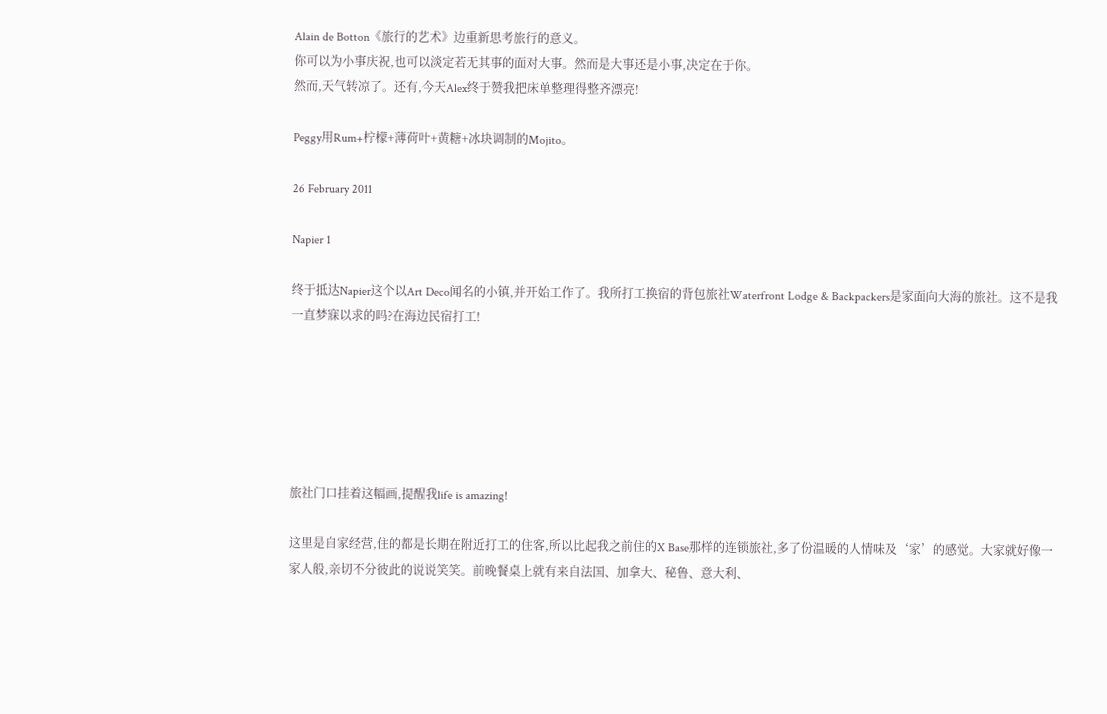Alain de Botton《旅行的艺术》边重新思考旅行的意义。
你可以为小事庆祝,也可以淡定若无其事的面对大事。然而是大事还是小事,决定在于你。
然而,天气转凉了。还有,今天Alex终于赞我把床单整理得整齐漂亮!

Peggy用Rum+柠檬+薄荷叶+黄糖+冰块调制的Mojito。

26 February 2011

Napier 1

终于抵达Napier这个以Art Deco闻名的小镇,并开始工作了。我所打工换宿的背包旅社Waterfront Lodge & Backpackers是家面向大海的旅社。这不是我一直梦寐以求的吗?在海边民宿打工!






旅社门口挂着这幅画,提醒我life is amazing!

这里是自家经营,住的都是长期在附近打工的住客,所以比起我之前住的X Base那样的连锁旅社,多了份温暖的人情味及‘家’的感觉。大家就好像一家人般,亲切不分彼此的说说笑笑。前晚餐桌上就有来自法国、加拿大、秘鲁、意大利、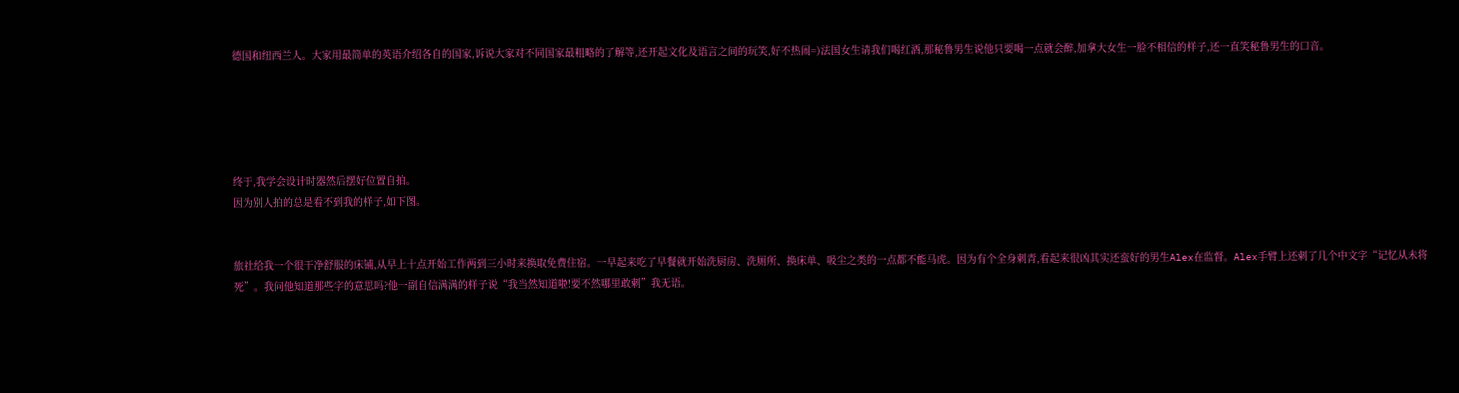德国和纽西兰人。大家用最简单的英语介绍各自的国家,诉说大家对不同国家最粗略的了解等,还开起文化及语言之间的玩笑,好不热闹=)法国女生请我们喝红酒,那秘鲁男生说他只要喝一点就会醉,加拿大女生一脸不相信的样子,还一直笑秘鲁男生的口音。





终于,我学会设计时器然后摆好位置自拍。
因为别人拍的总是看不到我的样子,如下图。


旅社给我一个很干净舒服的床铺,从早上十点开始工作两到三小时来换取免费住宿。一早起来吃了早餐就开始洗厨房、洗厕所、换床单、吸尘之类的一点都不能马虎。因为有个全身刺青,看起来很凶其实还蛮好的男生Alex在监督。Alex手臂上还刺了几个中文字“记忆从未将死”。我问他知道那些字的意思吗?他一副自信满满的样子说“我当然知道啦!要不然哪里敢刺”我无语。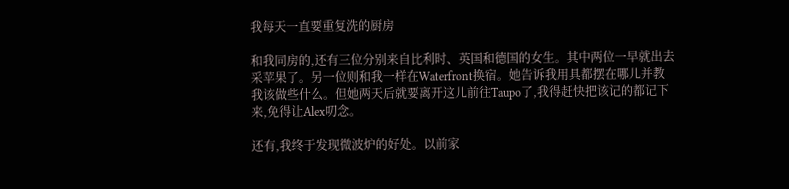我每天一直要重复洗的厨房

和我同房的,还有三位分别来自比利时、英国和德国的女生。其中两位一早就出去采苹果了。另一位则和我一样在Waterfront换宿。她告诉我用具都摆在哪儿并教我该做些什么。但她两天后就要离开这儿前往Taupo了,我得赶快把该记的都记下来,免得让Alex叨念。

还有,我终于发现微波炉的好处。以前家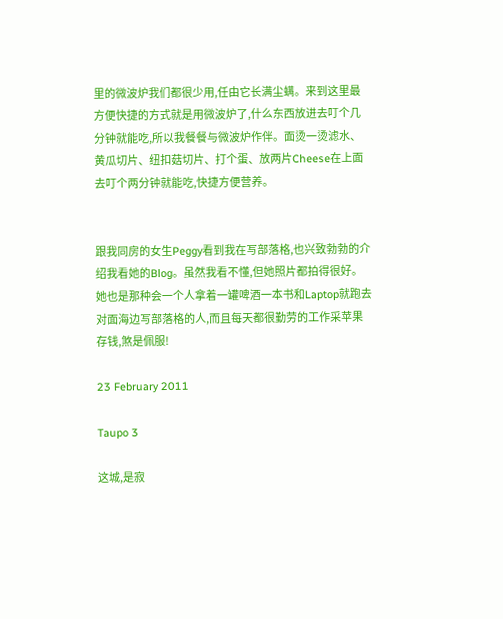里的微波炉我们都很少用,任由它长满尘螨。来到这里最方便快捷的方式就是用微波炉了,什么东西放进去叮个几分钟就能吃,所以我餐餐与微波炉作伴。面烫一烫滤水、黄瓜切片、纽扣菇切片、打个蛋、放两片Cheese在上面去叮个两分钟就能吃,快捷方便营养。


跟我同房的女生Peggy看到我在写部落格,也兴致勃勃的介绍我看她的Blog。虽然我看不懂,但她照片都拍得很好。她也是那种会一个人拿着一罐啤酒一本书和Laptop就跑去对面海边写部落格的人,而且每天都很勤劳的工作采苹果存钱,煞是佩服!

23 February 2011

Taupo 3

这城,是寂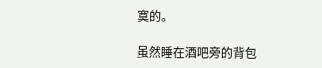寞的。

虽然睡在酒吧旁的背包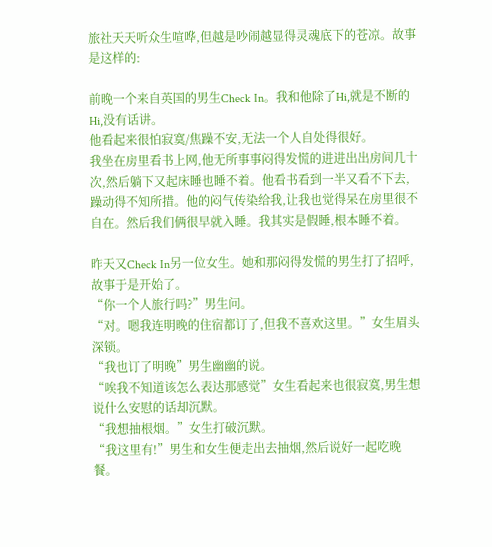旅社天天听众生喧哗,但越是吵闹越显得灵魂底下的苍凉。故事是这样的:

前晚一个来自英国的男生Check In。我和他除了Hi,就是不断的Hi,没有话讲。
他看起来很怕寂寞/焦躁不安,无法一个人自处得很好。
我坐在房里看书上网,他无所事事闷得发慌的进进出出房间几十次,然后躺下又起床睡也睡不着。他看书看到一半又看不下去,躁动得不知所措。他的闷气传染给我,让我也觉得呆在房里很不自在。然后我们俩很早就入睡。我其实是假睡,根本睡不着。

昨天又Check In另一位女生。她和那闷得发慌的男生打了招呼,故事于是开始了。
“你一个人旅行吗?”男生问。
“对。嗯我连明晚的住宿都订了,但我不喜欢这里。”女生眉头深锁。
“我也订了明晚”男生幽幽的说。
“唉我不知道该怎么表达那感觉”女生看起来也很寂寞,男生想说什么安慰的话却沉默。
“我想抽根烟。”女生打破沉默。
“我这里有!”男生和女生便走出去抽烟,然后说好一起吃晚餐。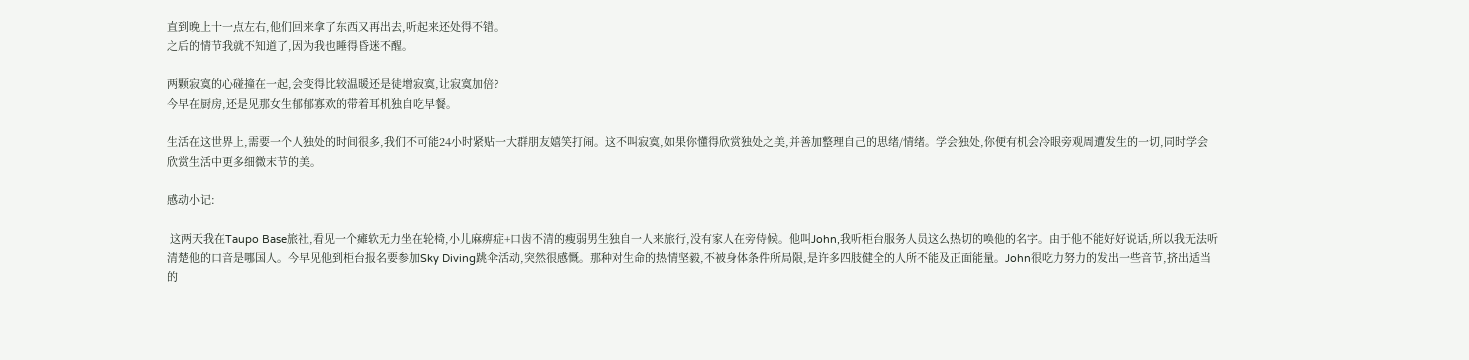直到晚上十一点左右,他们回来拿了东西又再出去,听起来还处得不错。
之后的情节我就不知道了,因为我也睡得昏迷不醒。

两颗寂寞的心碰撞在一起,会变得比较温暖还是徒增寂寞,让寂寞加倍?
今早在厨房,还是见那女生郁郁寡欢的带着耳机独自吃早餐。

生活在这世界上,需要一个人独处的时间很多,我们不可能24小时紧贴一大群朋友嬉笑打闹。这不叫寂寞,如果你懂得欣赏独处之美,并善加整理自己的思绪/情绪。学会独处,你便有机会冷眼旁观周遭发生的一切,同时学会欣赏生活中更多细微末节的美。

感动小记:

 这两天我在Taupo Base旅社,看见一个瘫软无力坐在轮椅,小儿麻痹症+口齿不清的瘦弱男生独自一人来旅行,没有家人在旁侍候。他叫John,我听柜台服务人员这么热切的唤他的名字。由于他不能好好说话,所以我无法听清楚他的口音是哪国人。今早见他到柜台报名要参加Sky Diving跳伞活动,突然很感慨。那种对生命的热情坚毅,不被身体条件所局限,是许多四肢健全的人所不能及正面能量。John很吃力努力的发出一些音节,挤出适当的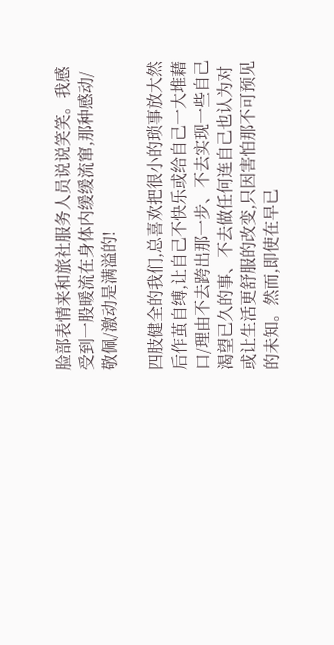脸部表情来和旅社服务人员说说笑笑。我感受到一股暖流在身体内缓缓流窜,那种感动/敬佩/激动是满溢的!

四肢健全的我们,总喜欢把很小的琐事放大然后作茧自缚,让自己不快乐或给自己一大堆藉口/理由不去跨出那一步、不去实现一些自己渴望已久的事、不去做任何连自己也认为对或让生活更舒服的改变,只因害怕那不可预见的未知。然而,即使在早已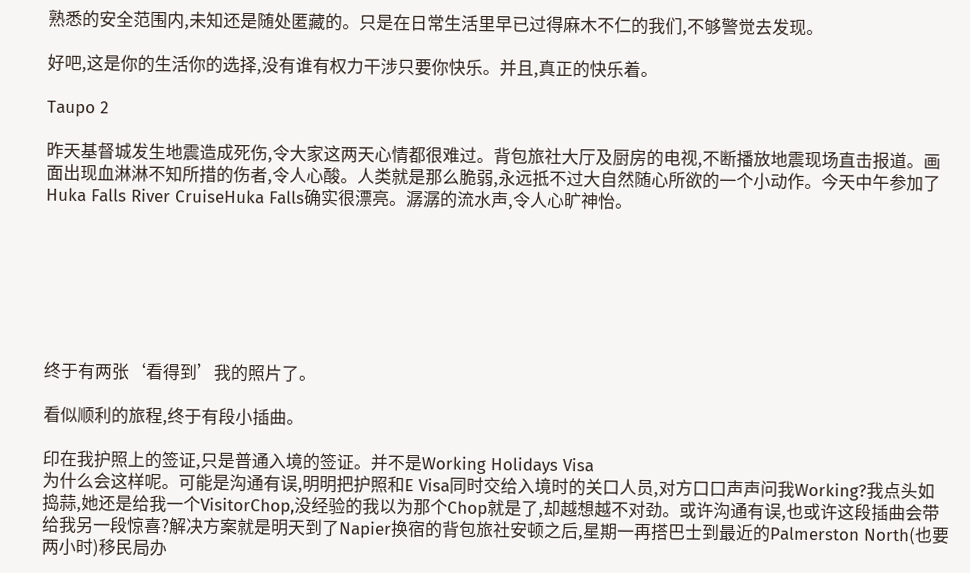熟悉的安全范围内,未知还是随处匿藏的。只是在日常生活里早已过得麻木不仁的我们,不够警觉去发现。

好吧,这是你的生活你的选择,没有谁有权力干涉只要你快乐。并且,真正的快乐着。

Taupo 2

昨天基督城发生地震造成死伤,令大家这两天心情都很难过。背包旅社大厅及厨房的电视,不断播放地震现场直击报道。画面出现血淋淋不知所措的伤者,令人心酸。人类就是那么脆弱,永远抵不过大自然随心所欲的一个小动作。今天中午参加了Huka Falls River CruiseHuka Falls确实很漂亮。潺潺的流水声,令人心旷神怡。







终于有两张‘看得到’我的照片了。

看似顺利的旅程,终于有段小插曲。

印在我护照上的签证,只是普通入境的签证。并不是Working Holidays Visa
为什么会这样呢。可能是沟通有误,明明把护照和E Visa同时交给入境时的关口人员,对方口口声声问我Working?我点头如捣蒜,她还是给我一个VisitorChop,没经验的我以为那个Chop就是了,却越想越不对劲。或许沟通有误,也或许这段插曲会带给我另一段惊喜?解决方案就是明天到了Napier换宿的背包旅社安顿之后,星期一再搭巴士到最近的Palmerston North(也要两小时)移民局办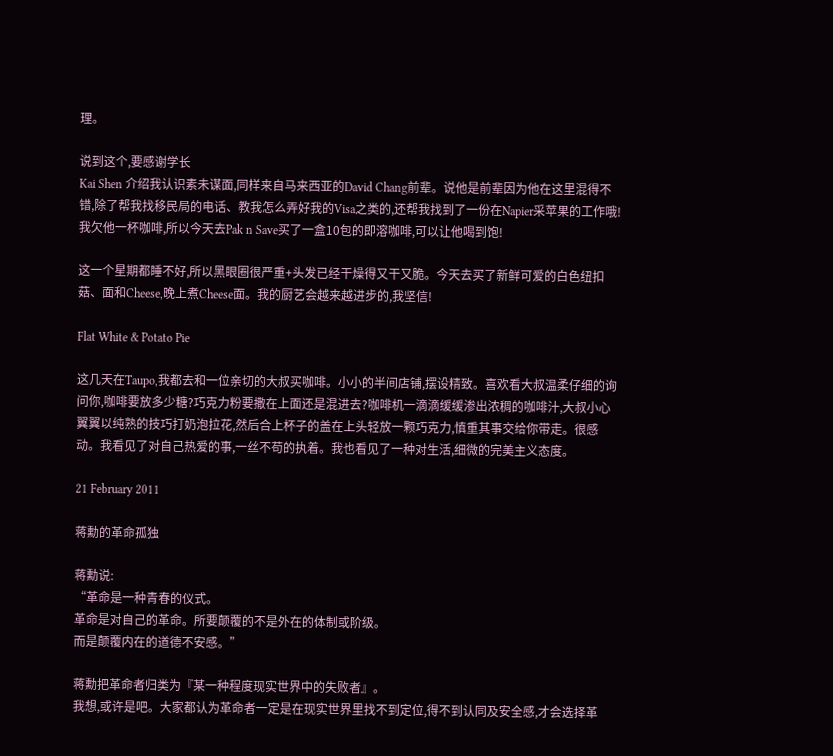理。

说到这个,要感谢学长
Kai Shen 介绍我认识素未谋面,同样来自马来西亚的David Chang前辈。说他是前辈因为他在这里混得不错,除了帮我找移民局的电话、教我怎么弄好我的Visa之类的,还帮我找到了一份在Napier采苹果的工作哦!我欠他一杯咖啡,所以今天去Pak n Save买了一盒10包的即溶咖啡,可以让他喝到饱!

这一个星期都睡不好,所以黑眼圈很严重+头发已经干燥得又干又脆。今天去买了新鲜可爱的白色纽扣菇、面和Cheese,晚上煮Cheese面。我的厨艺会越来越进步的,我坚信!

Flat White & Potato Pie

这几天在Taupo,我都去和一位亲切的大叔买咖啡。小小的半间店铺,摆设精致。喜欢看大叔温柔仔细的询问你,咖啡要放多少糖?巧克力粉要撒在上面还是混进去?咖啡机一滴滴缓缓渗出浓稠的咖啡汁,大叔小心翼翼以纯熟的技巧打奶泡拉花,然后合上杯子的盖在上头轻放一颗巧克力,慎重其事交给你带走。很感动。我看见了对自己热爱的事,一丝不苟的执着。我也看见了一种对生活,细微的完美主义态度。

21 February 2011

蒋勳的革命孤独

蒋勳说:
“革命是一种青春的仪式。
革命是对自己的革命。所要颠覆的不是外在的体制或阶级。
而是颠覆内在的道德不安感。”

蒋勳把革命者归类为『某一种程度现实世界中的失败者』。
我想,或许是吧。大家都认为革命者一定是在现实世界里找不到定位,得不到认同及安全感,才会选择革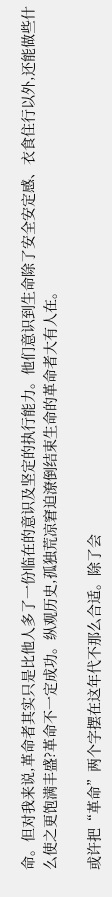命。但对我来说,革命者其实只是比他人多了一份临在的意识及坚定的执行能力。他们意识到生命除了安全安定感、衣食住行以外,还能做些什么使之更饱满丰盛?革命不一定成功。纵观历史,孤独荒凉窘迫潦倒结束生命的革命者大有人在。

或许把“革命”两个字摆在这年代不那么合适。除了会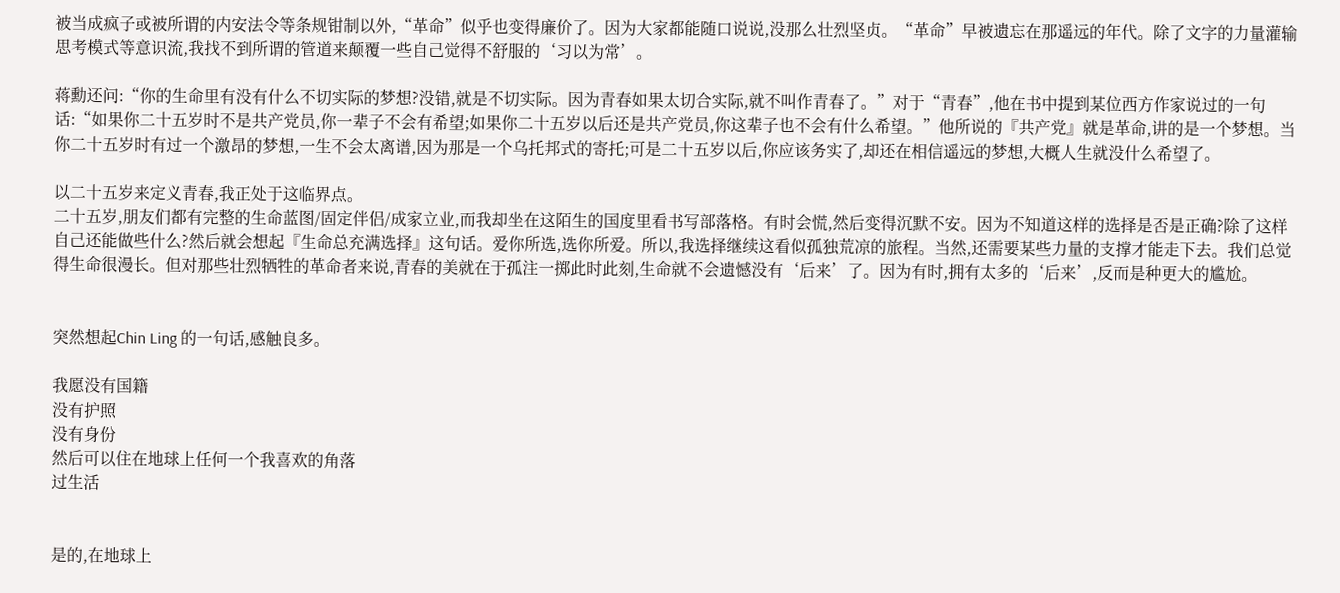被当成疯子或被所谓的内安法令等条规钳制以外,“革命”似乎也变得廉价了。因为大家都能随口说说,没那么壮烈坚贞。“革命”早被遗忘在那遥远的年代。除了文字的力量灌输思考模式等意识流,我找不到所谓的管道来颠覆一些自己觉得不舒服的‘习以为常’。

蒋勳还问:“你的生命里有没有什么不切实际的梦想?没错,就是不切实际。因为青春如果太切合实际,就不叫作青春了。”对于“青春”,他在书中提到某位西方作家说过的一句话:“如果你二十五岁时不是共产党员,你一辈子不会有希望;如果你二十五岁以后还是共产党员,你这辈子也不会有什么希望。”他所说的『共产党』就是革命,讲的是一个梦想。当你二十五岁时有过一个激昂的梦想,一生不会太离谱,因为那是一个乌托邦式的寄托;可是二十五岁以后,你应该务实了,却还在相信遥远的梦想,大概人生就没什么希望了。

以二十五岁来定义青春,我正处于这临界点。
二十五岁,朋友们都有完整的生命蓝图/固定伴侣/成家立业,而我却坐在这陌生的国度里看书写部落格。有时会慌,然后变得沉默不安。因为不知道这样的选择是否是正确?除了这样自己还能做些什么?然后就会想起『生命总充满选择』这句话。爱你所选,选你所爱。所以,我选择继续这看似孤独荒凉的旅程。当然,还需要某些力量的支撑才能走下去。我们总觉得生命很漫长。但对那些壮烈牺牲的革命者来说,青春的美就在于孤注一掷此时此刻,生命就不会遗憾没有‘后来’了。因为有时,拥有太多的‘后来’,反而是种更大的尴尬。


突然想起Chin Ling 的一句话,感触良多。

我愿没有国籍
没有护照
没有身份
然后可以住在地球上任何一个我喜欢的角落
过生活


是的,在地球上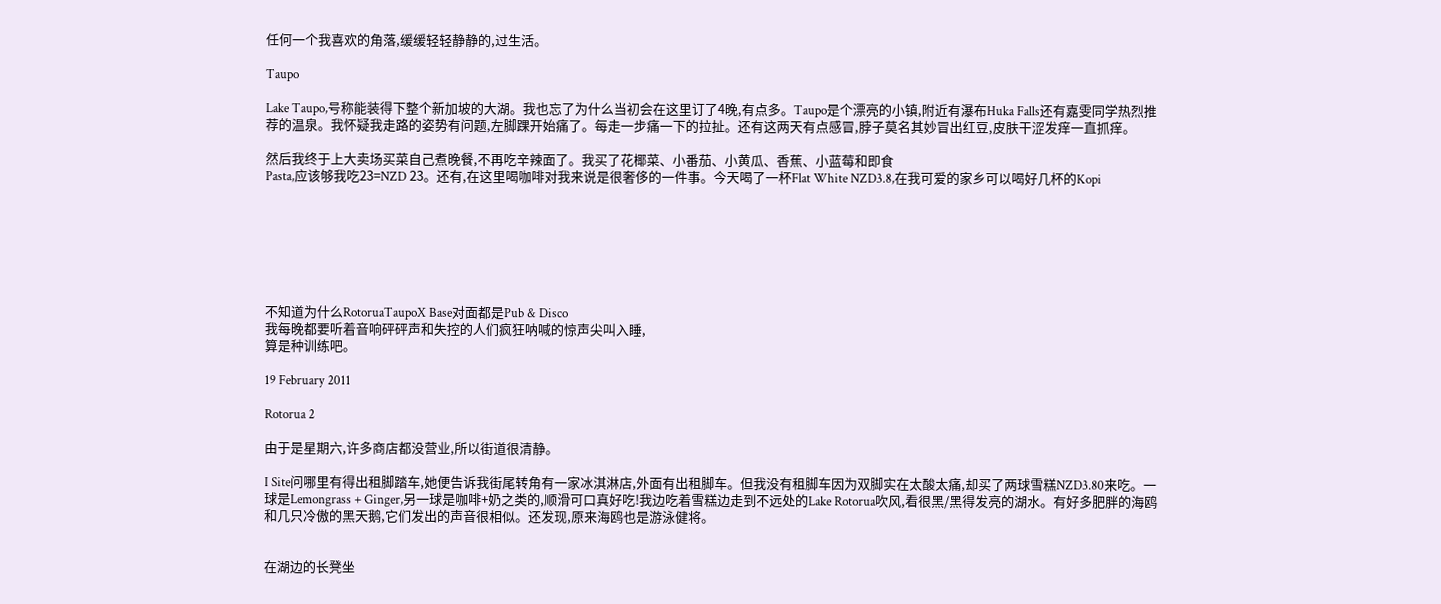任何一个我喜欢的角落,缓缓轻轻静静的,过生活。

Taupo

Lake Taupo,号称能装得下整个新加坡的大湖。我也忘了为什么当初会在这里订了4晚,有点多。Taupo是个漂亮的小镇,附近有瀑布Huka Falls还有嘉雯同学热烈推荐的温泉。我怀疑我走路的姿势有问题,左脚踝开始痛了。每走一步痛一下的拉扯。还有这两天有点感冒,脖子莫名其妙冒出红豆,皮肤干涩发痒一直抓痒。

然后我终于上大卖场买菜自己煮晚餐,不再吃辛辣面了。我买了花椰菜、小番茄、小黄瓜、香蕉、小蓝莓和即食
Pasta,应该够我吃23=NZD 23。还有,在这里喝咖啡对我来说是很奢侈的一件事。今天喝了一杯Flat White NZD3.8,在我可爱的家乡可以喝好几杯的Kopi







不知道为什么RotoruaTaupoX Base对面都是Pub & Disco
我每晚都要听着音响砰砰声和失控的人们疯狂呐喊的惊声尖叫入睡,
算是种训练吧。

19 February 2011

Rotorua 2

由于是星期六,许多商店都没营业,所以街道很清静。

I Site问哪里有得出租脚踏车,她便告诉我街尾转角有一家冰淇淋店,外面有出租脚车。但我没有租脚车因为双脚实在太酸太痛,却买了两球雪糕NZD3.80来吃。一球是Lemongrass + Ginger,另一球是咖啡+奶之类的,顺滑可口真好吃!我边吃着雪糕边走到不远处的Lake Rotorua吹风,看很黑/黑得发亮的湖水。有好多肥胖的海鸥和几只冷傲的黑天鹅,它们发出的声音很相似。还发现,原来海鸥也是游泳健将。


在湖边的长凳坐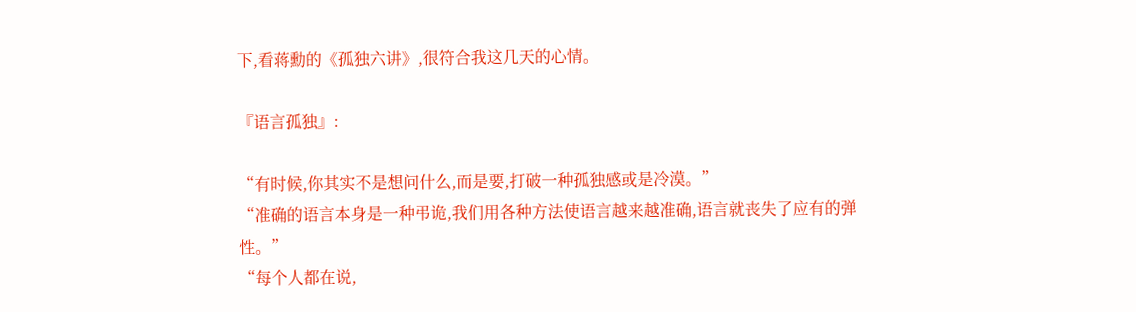下,看蒋勳的《孤独六讲》,很符合我这几天的心情。

『语言孤独』:

“有时候,你其实不是想问什么,而是要,打破一种孤独感或是冷漠。”
“准确的语言本身是一种弔诡,我们用各种方法使语言越来越准确,语言就丧失了应有的弹性。”
“每个人都在说,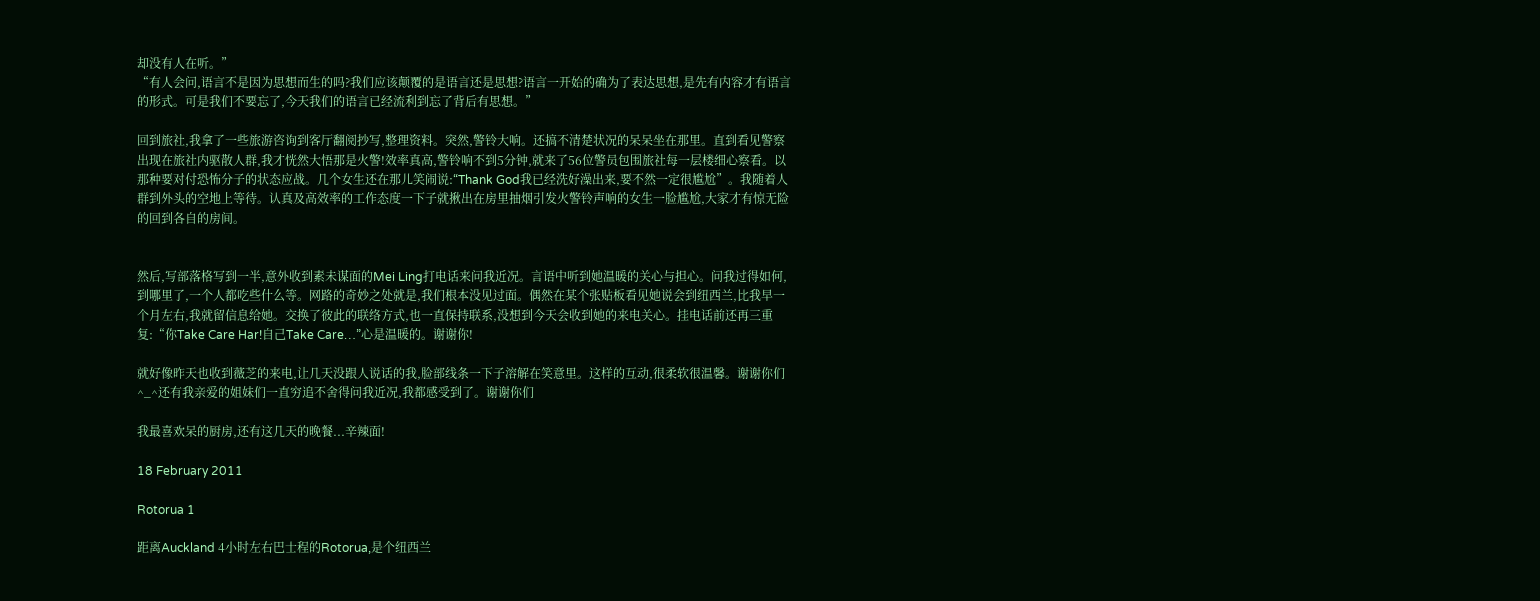却没有人在听。”
“有人会问,语言不是因为思想而生的吗?我们应该颠覆的是语言还是思想?语言一开始的确为了表达思想,是先有内容才有语言的形式。可是我们不要忘了,今天我们的语言已经流利到忘了背后有思想。”

回到旅社,我拿了一些旅游咨询到客厅翻阅抄写,整理资料。突然,警铃大响。还搞不清楚状况的呆呆坐在那里。直到看见警察出现在旅社内驱散人群,我才恍然大悟那是火警!效率真高,警铃响不到5分钟,就来了56位警员包围旅社每一层楼细心察看。以那种要对付恐怖分子的状态应战。几个女生还在那儿笑闹说:“Thank God我已经洗好澡出来,要不然一定很尴尬”。我随着人群到外头的空地上等待。认真及高效率的工作态度一下子就揪出在房里抽烟引发火警铃声响的女生一脸尴尬,大家才有惊无险的回到各自的房间。


然后,写部落格写到一半,意外收到素未谋面的Mei Ling打电话来问我近况。言语中听到她温暖的关心与担心。问我过得如何,到哪里了,一个人都吃些什么等。网路的奇妙之处就是,我们根本没见过面。偶然在某个张贴板看见她说会到纽西兰,比我早一个月左右,我就留信息给她。交换了彼此的联络方式,也一直保持联系,没想到今天会收到她的来电关心。挂电话前还再三重复:“你Take Care Har!自己Take Care…”心是温暖的。谢谢你!

就好像昨天也收到薇芝的来电,让几天没跟人说话的我,脸部线条一下子溶解在笑意里。这样的互动,很柔软很温馨。谢谢你们
^_^还有我亲爱的姐妹们一直穷追不舍得问我近况,我都感受到了。谢谢你们

我最喜欢呆的厨房,还有这几天的晚餐...辛辣面!

18 February 2011

Rotorua 1

距离Auckland 4小时左右巴士程的Rotorua,是个纽西兰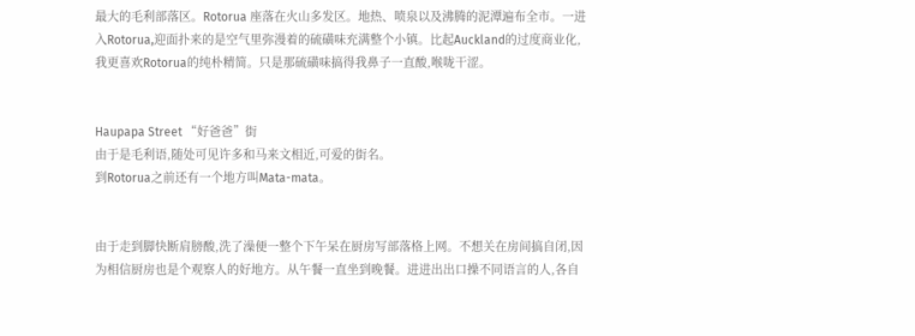最大的毛利部落区。Rotorua 座落在火山多发区。地热、喷泉以及沸腾的泥潭遍布全市。一进入Rotorua,迎面扑来的是空气里弥漫着的硫磺味充满整个小镇。比起Auckland的过度商业化,我更喜欢Rotorua的纯朴精简。只是那硫磺味搞得我鼻子一直酸,喉咙干涩。


Haupapa Street “好爸爸”街
由于是毛利语,随处可见许多和马来文相近,可爱的街名。
到Rotorua之前还有一个地方叫Mata-mata。


由于走到脚快断肩膀酸,洗了澡便一整个下午呆在厨房写部落格上网。不想关在房间搞自闭,因为相信厨房也是个观察人的好地方。从午餐一直坐到晚餐。进进出出口操不同语言的人,各自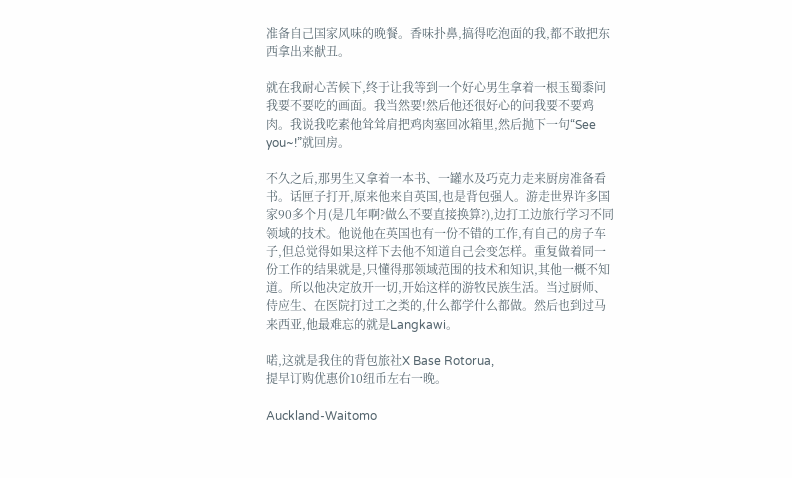准备自己国家风味的晚餐。香味扑鼻,搞得吃泡面的我,都不敢把东西拿出来献丑。

就在我耐心苦候下,终于让我等到一个好心男生拿着一根玉蜀黍问我要不要吃的画面。我当然要!然后他还很好心的问我要不要鸡肉。我说我吃素他耸耸肩把鸡肉塞回冰箱里,然后抛下一句“See you~!”就回房。

不久之后,那男生又拿着一本书、一罐水及巧克力走来厨房准备看书。话匣子打开,原来他来自英国,也是背包强人。游走世界许多国家90多个月(是几年啊?做么不要直接换算?),边打工边旅行学习不同领域的技术。他说他在英国也有一份不错的工作,有自己的房子车子,但总觉得如果这样下去他不知道自己会变怎样。重复做着同一份工作的结果就是,只懂得那领域范围的技术和知识,其他一概不知道。所以他决定放开一切,开始这样的游牧民族生活。当过厨师、侍应生、在医院打过工之类的,什么都学什么都做。然后也到过马来西亚,他最难忘的就是Langkawi。

喏,这就是我住的背包旅社X Base Rotorua,
提早订购优惠价10纽币左右一晚。

Auckland-Waitomo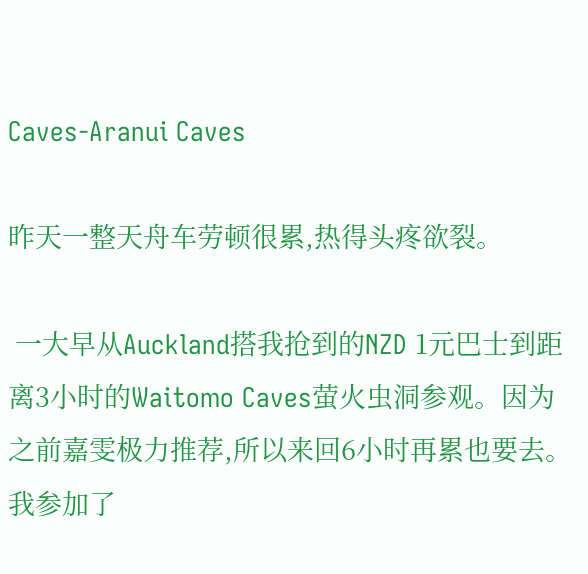Caves-Aranui Caves

昨天一整天舟车劳顿很累,热得头疼欲裂。

 一大早从Auckland搭我抢到的NZD 1元巴士到距离3小时的Waitomo Caves萤火虫洞参观。因为之前嘉雯极力推荐,所以来回6小时再累也要去。我参加了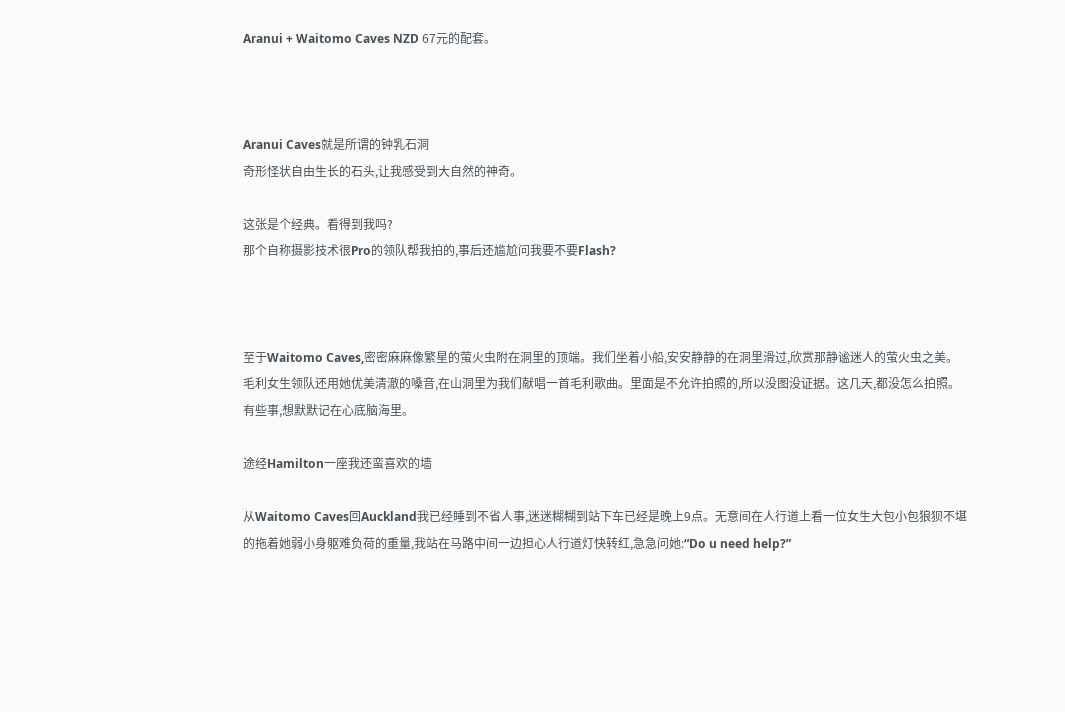Aranui + Waitomo Caves NZD 67元的配套。



Aranui Caves就是所谓的钟乳石洞
奇形怪状自由生长的石头,让我感受到大自然的神奇。

这张是个经典。看得到我吗?
那个自称摄影技术很Pro的领队帮我拍的,事后还尴尬问我要不要Flash?



至于Waitomo Caves,密密麻麻像繁星的萤火虫附在洞里的顶端。我们坐着小船,安安静静的在洞里滑过,欣赏那静谧迷人的萤火虫之美。毛利女生领队还用她优美清澈的嗓音,在山洞里为我们献唱一首毛利歌曲。里面是不允许拍照的,所以没图没证据。这几天,都没怎么拍照。有些事,想默默记在心底脑海里。

途经Hamilton一座我还蛮喜欢的墙

从Waitomo Caves回Auckland我已经睡到不省人事,迷迷糊糊到站下车已经是晚上9点。无意间在人行道上看一位女生大包小包狼狈不堪的拖着她弱小身躯难负荷的重量,我站在马路中间一边担心人行道灯快转红,急急问她:“Do u need help?”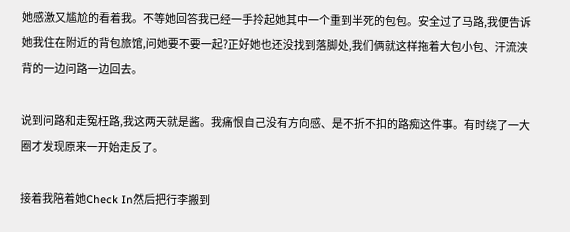她感激又尴尬的看着我。不等她回答我已经一手拎起她其中一个重到半死的包包。安全过了马路,我便告诉她我住在附近的背包旅馆,问她要不要一起?正好她也还没找到落脚处,我们俩就这样拖着大包小包、汗流浃背的一边问路一边回去。

说到问路和走冤枉路,我这两天就是酱。我痛恨自己没有方向感、是不折不扣的路痴这件事。有时绕了一大圈才发现原来一开始走反了。

接着我陪着她Check In然后把行李搬到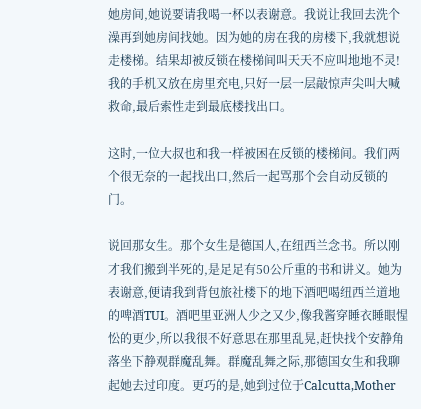她房间,她说要请我喝一杯以表谢意。我说让我回去洗个澡再到她房间找她。因为她的房在我的房楼下,我就想说走楼梯。结果却被反锁在楼梯间叫天天不应叫地地不灵!我的手机又放在房里充电,只好一层一层敲惊声尖叫大喊救命,最后索性走到最底楼找出口。

这时,一位大叔也和我一样被困在反锁的楼梯间。我们两个很无奈的一起找出口,然后一起骂那个会自动反锁的门。

说回那女生。那个女生是德国人,在纽西兰念书。所以刚才我们搬到半死的,是足足有50公斤重的书和讲义。她为表谢意,便请我到背包旅社楼下的地下酒吧喝纽西兰道地的啤酒TUI。酒吧里亚洲人少之又少,像我酱穿睡衣睡眼惺忪的更少,所以我很不好意思在那里乱晃,赶快找个安静角落坐下静观群魔乱舞。群魔乱舞之际,那德国女生和我聊起她去过印度。更巧的是,她到过位于Calcutta,Mother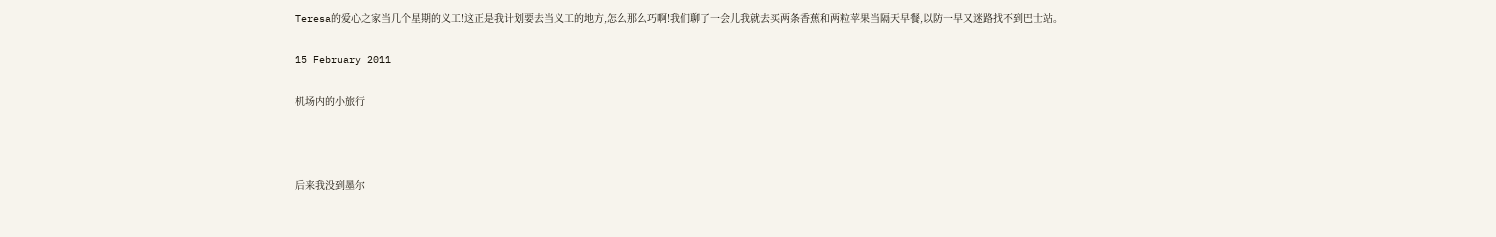Teresa的爱心之家当几个星期的义工!这正是我计划要去当义工的地方,怎么那么巧啊!我们聊了一会儿我就去买两条香蕉和两粒苹果当隔天早餐,以防一早又迷路找不到巴士站。

15 February 2011

机场内的小旅行



后来我没到墨尔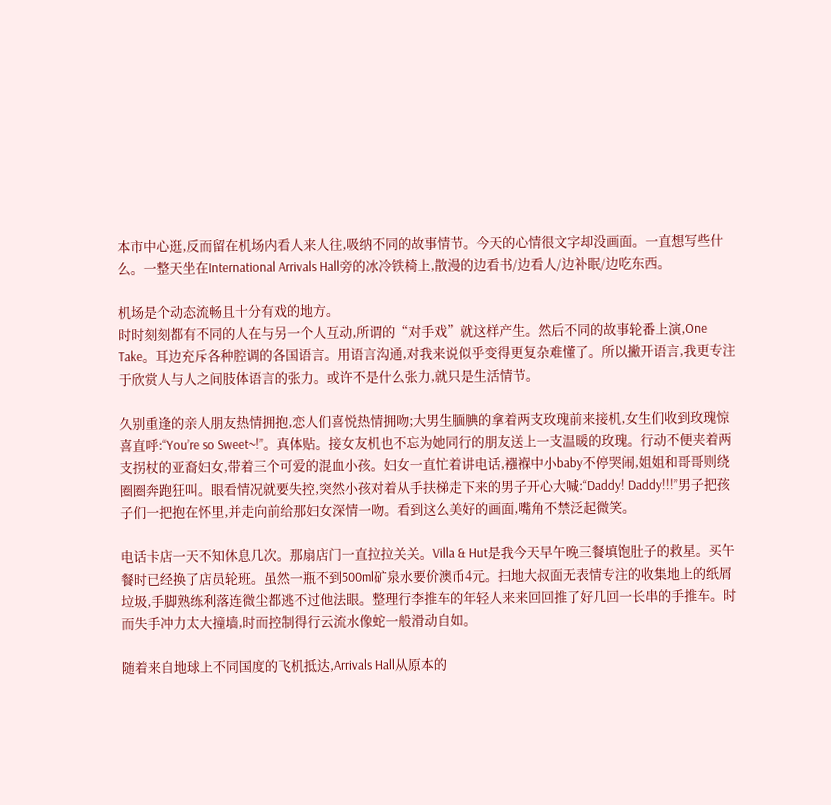本市中心逛,反而留在机场内看人来人往,吸纳不同的故事情节。今天的心情很文字却没画面。一直想写些什么。一整天坐在International Arrivals Hall旁的冰冷铁椅上,散漫的边看书/边看人/边补眠/边吃东西。

机场是个动态流畅且十分有戏的地方。
时时刻刻都有不同的人在与另一个人互动,所谓的“对手戏”就这样产生。然后不同的故事轮番上演,One Take。耳边充斥各种腔调的各国语言。用语言沟通,对我来说似乎变得更复杂难懂了。所以撇开语言,我更专注于欣赏人与人之间肢体语言的张力。或许不是什么张力,就只是生活情节。

久别重逢的亲人朋友热情拥抱,恋人们喜悦热情拥吻;大男生腼腆的拿着两支玫瑰前来接机,女生们收到玫瑰惊喜直呼:“You’re so Sweet~!”。真体贴。接女友机也不忘为她同行的朋友送上一支温暖的玫瑰。行动不便夹着两支拐杖的亚裔妇女,带着三个可爱的混血小孩。妇女一直忙着讲电话,襁褓中小baby不停哭闹,姐姐和哥哥则绕圈圈奔跑狂叫。眼看情况就要失控,突然小孩对着从手扶梯走下来的男子开心大喊:“Daddy! Daddy!!!”男子把孩子们一把抱在怀里,并走向前给那妇女深情一吻。看到这么美好的画面,嘴角不禁泛起微笑。

电话卡店一天不知休息几次。那扇店门一直拉拉关关。Villa & Hut是我今天早午晚三餐填饱肚子的救星。买午餐时已经换了店员轮班。虽然一瓶不到500ml矿泉水要价澳币4元。扫地大叔面无表情专注的收集地上的纸屑垃圾,手脚熟练利落连微尘都逃不过他法眼。整理行李推车的年轻人来来回回推了好几回一长串的手推车。时而失手冲力太大撞墙,时而控制得行云流水像蛇一般滑动自如。

随着来自地球上不同国度的飞机抵达,Arrivals Hall从原本的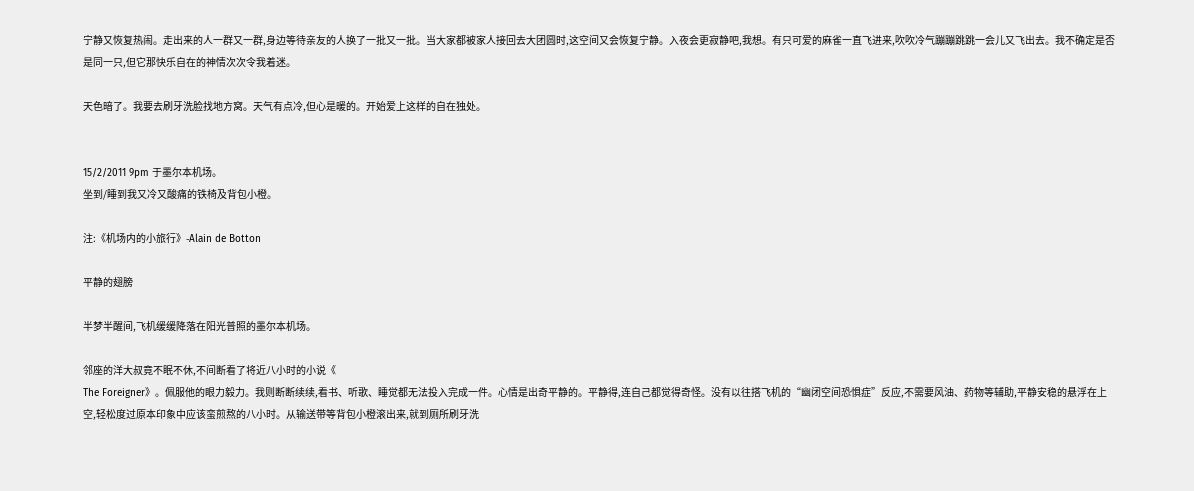宁静又恢复热闹。走出来的人一群又一群,身边等待亲友的人换了一批又一批。当大家都被家人接回去大团圆时,这空间又会恢复宁静。入夜会更寂静吧,我想。有只可爱的麻雀一直飞进来,吹吹冷气蹦蹦跳跳一会儿又飞出去。我不确定是否是同一只,但它那快乐自在的神情次次令我着迷。

天色暗了。我要去刷牙洗脸找地方窝。天气有点冷,但心是暖的。开始爱上这样的自在独处。


15/2/2011 9pm 于墨尔本机场。
坐到/睡到我又冷又酸痛的铁椅及背包小橙。

注:《机场内的小旅行》-Alain de Botton

平静的翅膀

半梦半醒间,飞机缓缓降落在阳光普照的墨尔本机场。

邻座的洋大叔竟不眠不休,不间断看了将近八小时的小说《
The Foreigner》。佩服他的眼力毅力。我则断断续续,看书、听歌、睡觉都无法投入完成一件。心情是出奇平静的。平静得,连自己都觉得奇怪。没有以往搭飞机的“幽闭空间恐惧症”反应,不需要风油、药物等辅助,平静安稳的悬浮在上空,轻松度过原本印象中应该蛮煎熬的八小时。从输送带等背包小橙滚出来,就到厕所刷牙洗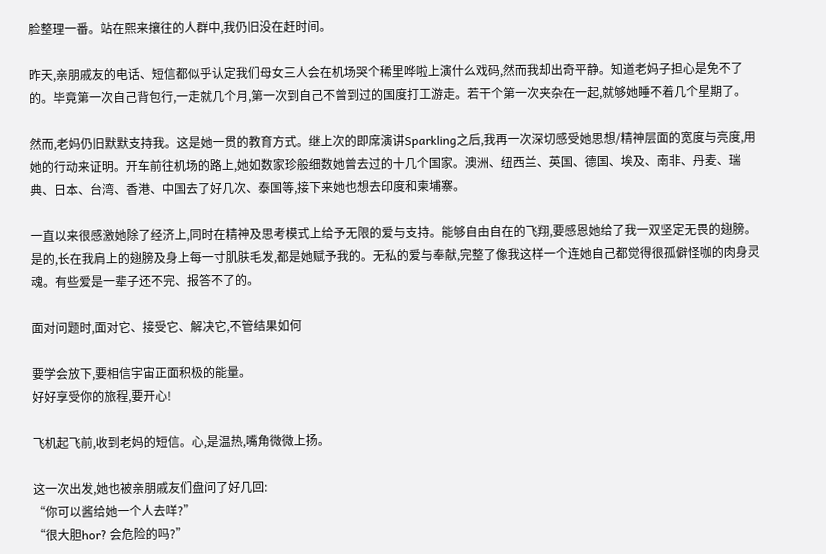脸整理一番。站在熙来攘往的人群中,我仍旧没在赶时间。

昨天,亲朋戚友的电话、短信都似乎认定我们母女三人会在机场哭个稀里哗啦上演什么戏码,然而我却出奇平静。知道老妈子担心是免不了的。毕竟第一次自己背包行,一走就几个月,第一次到自己不曾到过的国度打工游走。若干个第一次夹杂在一起,就够她睡不着几个星期了。

然而,老妈仍旧默默支持我。这是她一贯的教育方式。继上次的即席演讲Sparkling之后,我再一次深切感受她思想/精神层面的宽度与亮度,用她的行动来证明。开车前往机场的路上,她如数家珍般细数她曾去过的十几个国家。澳洲、纽西兰、英国、德国、埃及、南非、丹麦、瑞典、日本、台湾、香港、中国去了好几次、泰国等,接下来她也想去印度和柬埔寨。

一直以来很感激她除了经济上,同时在精神及思考模式上给予无限的爱与支持。能够自由自在的飞翔,要感恩她给了我一双坚定无畏的翅膀。是的,长在我肩上的翅膀及身上每一寸肌肤毛发,都是她赋予我的。无私的爱与奉献,完整了像我这样一个连她自己都觉得很孤僻怪咖的肉身灵魂。有些爱是一辈子还不完、报答不了的。

面对问题时,面对它、接受它、解决它,不管结果如何

要学会放下,要相信宇宙正面积极的能量。
好好享受你的旅程,要开心!

飞机起飞前,收到老妈的短信。心,是温热,嘴角微微上扬。

这一次出发,她也被亲朋戚友们盘问了好几回:
“你可以酱给她一个人去咩?”
“很大胆hor? 会危险的吗?”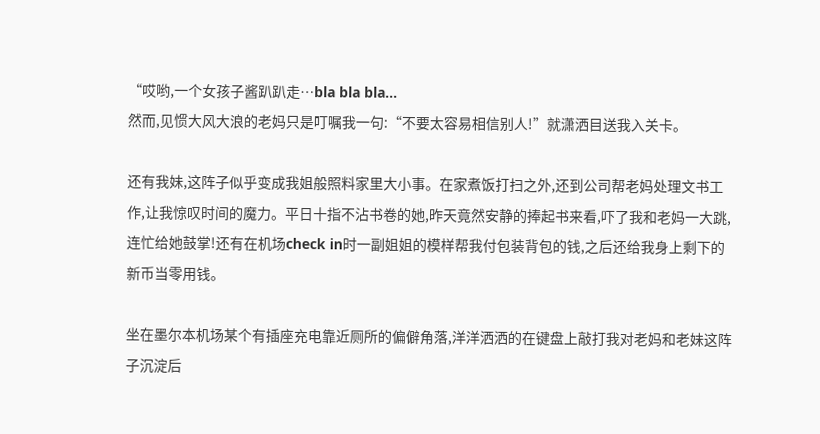“哎哟,一个女孩子酱趴趴走…bla bla bla…
然而,见惯大风大浪的老妈只是叮嘱我一句:“不要太容易相信别人!”就潇洒目送我入关卡。

还有我妹,这阵子似乎变成我姐般照料家里大小事。在家煮饭打扫之外,还到公司帮老妈处理文书工作,让我惊叹时间的魔力。平日十指不沾书卷的她,昨天竟然安静的捧起书来看,吓了我和老妈一大跳,连忙给她鼓掌!还有在机场check in时一副姐姐的模样帮我付包装背包的钱,之后还给我身上剩下的新币当零用钱。

坐在墨尔本机场某个有插座充电靠近厕所的偏僻角落,洋洋洒洒的在键盘上敲打我对老妈和老妹这阵子沉淀后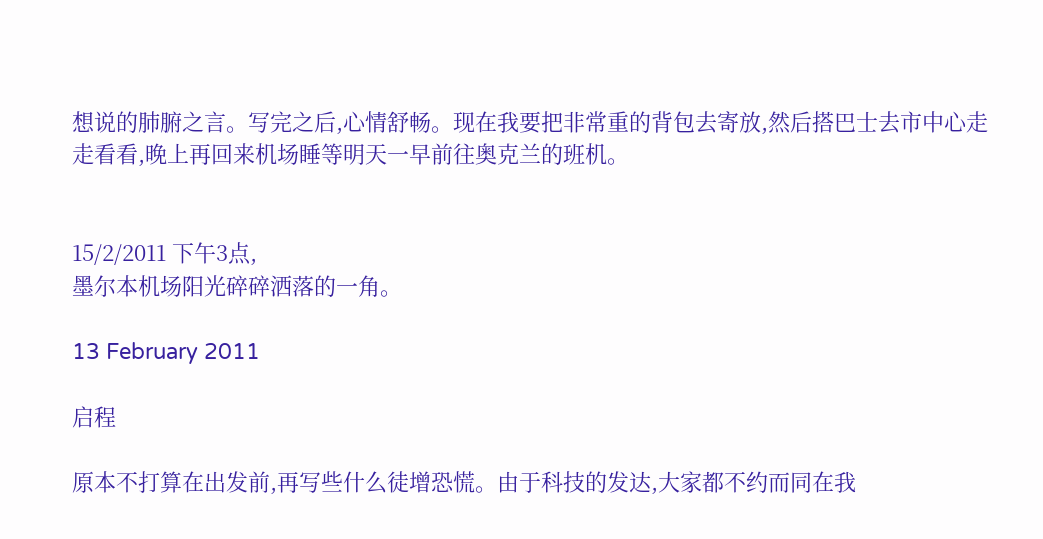想说的肺腑之言。写完之后,心情舒畅。现在我要把非常重的背包去寄放,然后搭巴士去市中心走走看看,晚上再回来机场睡等明天一早前往奥克兰的班机。


15/2/2011 下午3点,
墨尔本机场阳光碎碎洒落的一角。

13 February 2011

启程

原本不打算在出发前,再写些什么徒增恐慌。由于科技的发达,大家都不约而同在我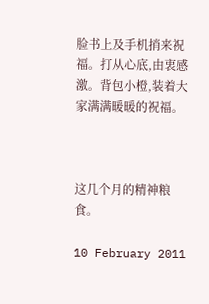脸书上及手机捎来祝福。打从心底,由衷感激。背包小橙,装着大家满满暖暖的祝福。



这几个月的精神粮食。

10 February 2011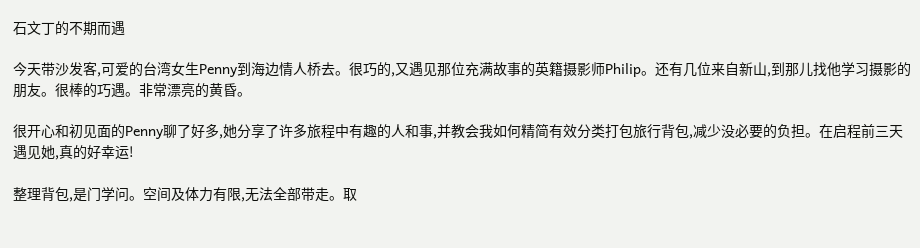石文丁的不期而遇

今天带沙发客,可爱的台湾女生Penny到海边情人桥去。很巧的,又遇见那位充满故事的英籍摄影师Philip。还有几位来自新山,到那儿找他学习摄影的朋友。很棒的巧遇。非常漂亮的黄昏。

很开心和初见面的Penny聊了好多,她分享了许多旅程中有趣的人和事,并教会我如何精简有效分类打包旅行背包,减少没必要的负担。在启程前三天遇见她,真的好幸运!

整理背包,是门学问。空间及体力有限,无法全部带走。取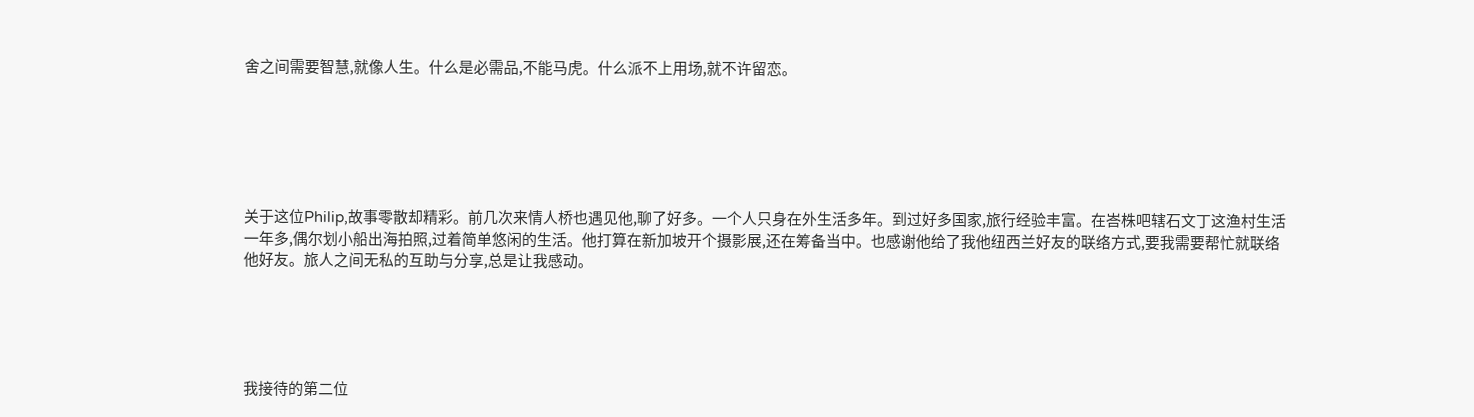舍之间需要智慧,就像人生。什么是必需品,不能马虎。什么派不上用场,就不许留恋。






关于这位Philip,故事零散却精彩。前几次来情人桥也遇见他,聊了好多。一个人只身在外生活多年。到过好多国家,旅行经验丰富。在峇株吧辖石文丁这渔村生活一年多,偶尔划小船出海拍照,过着简单悠闲的生活。他打算在新加坡开个摄影展,还在筹备当中。也感谢他给了我他纽西兰好友的联络方式,要我需要帮忙就联络他好友。旅人之间无私的互助与分享,总是让我感动。





我接待的第二位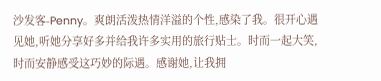沙发客-Penny。爽朗活泼热情洋溢的个性,感染了我。很开心遇见她,听她分享好多并给我许多实用的旅行贴士。时而一起大笑,时而安静感受这巧妙的际遇。感谢她,让我拥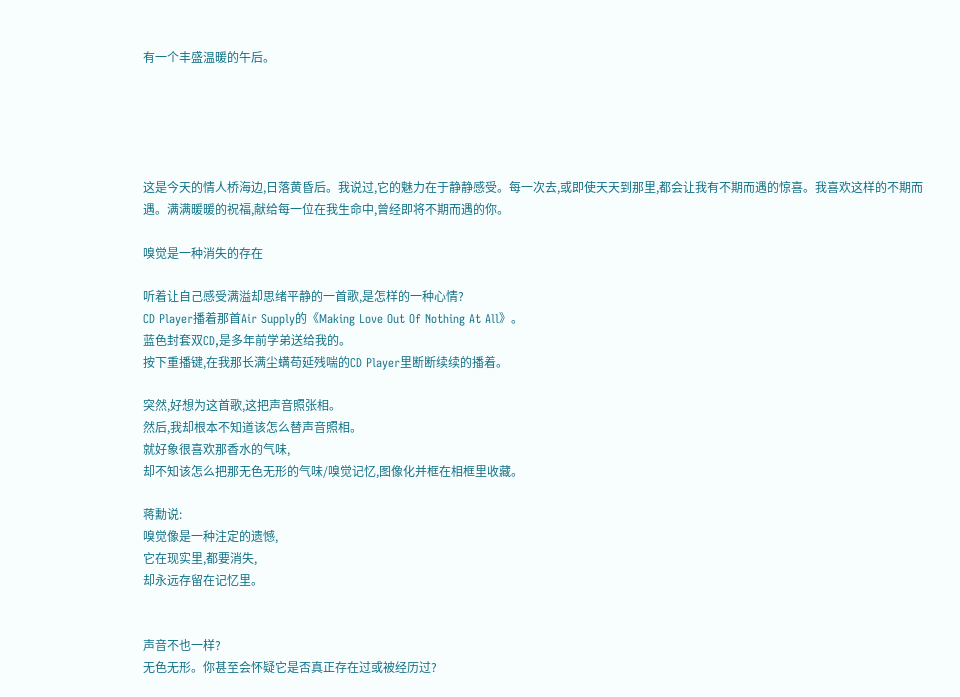有一个丰盛温暖的午后。





这是今天的情人桥海边,日落黄昏后。我说过,它的魅力在于静静感受。每一次去,或即使天天到那里,都会让我有不期而遇的惊喜。我喜欢这样的不期而遇。满满暖暖的祝福,献给每一位在我生命中,曾经即将不期而遇的你。

嗅觉是一种消失的存在

听着让自己感受满溢却思绪平静的一首歌,是怎样的一种心情?
CD Player播着那首Air Supply的《Making Love Out Of Nothing At All》。
蓝色封套双CD,是多年前学弟送给我的。
按下重播键,在我那长满尘螨苟延残喘的CD Player里断断续续的播着。

突然,好想为这首歌,这把声音照张相。
然后,我却根本不知道该怎么替声音照相。
就好象很喜欢那香水的气味,
却不知该怎么把那无色无形的气味/嗅觉记忆,图像化并框在相框里收藏。

蒋勳说:
嗅觉像是一种注定的遗憾,
它在现实里,都要消失,
却永远存留在记忆里。


声音不也一样?
无色无形。你甚至会怀疑它是否真正存在过或被经历过?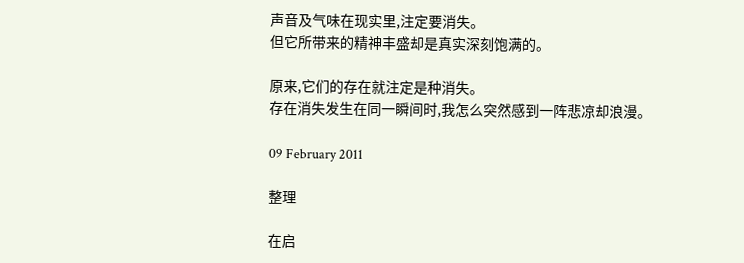声音及气味在现实里,注定要消失。
但它所带来的精神丰盛却是真实深刻饱满的。

原来,它们的存在就注定是种消失。
存在消失发生在同一瞬间时,我怎么突然感到一阵悲凉却浪漫。

09 February 2011

整理

在启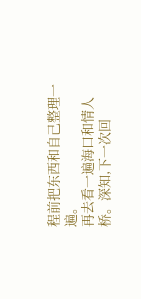程前把东西和自己整理一遍。
再去看一遍海口和情人桥。深知,下一次回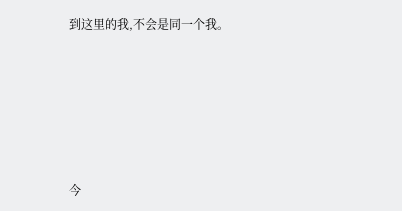到这里的我,不会是同一个我。







今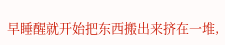早睡醒就开始把东西搬出来挤在一堆,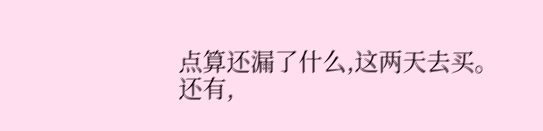点算还漏了什么,这两天去买。
还有,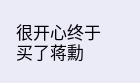很开心终于买了蒋勳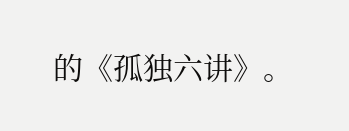的《孤独六讲》。